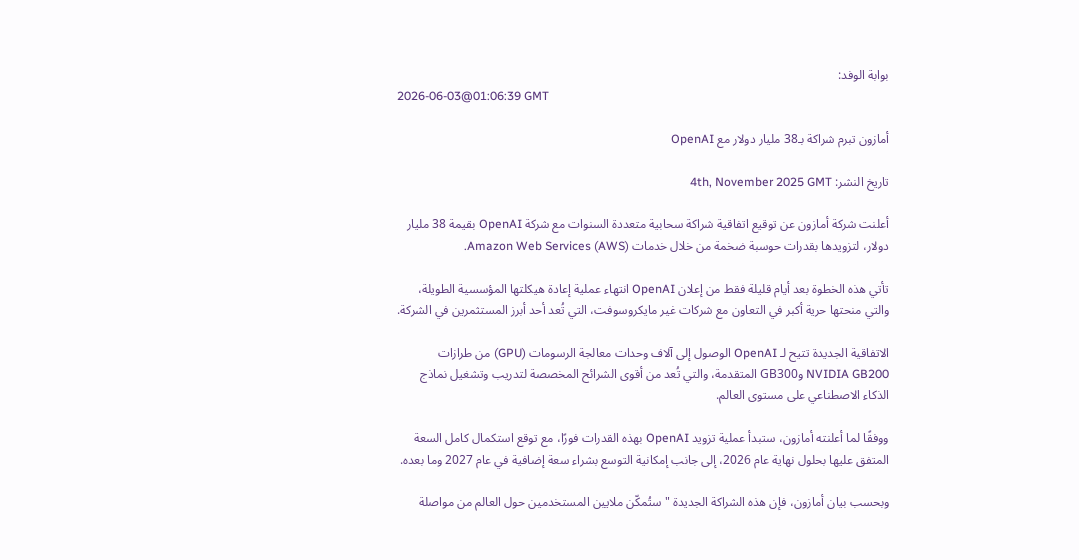بوابة الوفد:
2026-06-03@01:06:39 GMT

أمازون تبرم شراكة بـ38 مليار دولار مع OpenAI

تاريخ النشر: 4th, November 2025 GMT

أعلنت شركة أمازون عن توقيع اتفاقية شراكة سحابية متعددة السنوات مع شركة OpenAI بقيمة 38 مليار دولار، لتزويدها بقدرات حوسبة ضخمة من خلال خدمات Amazon Web Services (AWS).

تأتي هذه الخطوة بعد أيام قليلة فقط من إعلان OpenAI انتهاء عملية إعادة هيكلتها المؤسسية الطويلة، والتي منحتها حرية أكبر في التعاون مع شركات غير مايكروسوفت، التي تُعد أحد أبرز المستثمرين في الشركة.

الاتفاقية الجديدة تتيح لـ OpenAI الوصول إلى آلاف وحدات معالجة الرسومات (GPU) من طرازات NVIDIA GB200 وGB300 المتقدمة، والتي تُعد من أقوى الشرائح المخصصة لتدريب وتشغيل نماذج الذكاء الاصطناعي على مستوى العالم.

ووفقًا لما أعلنته أمازون، ستبدأ عملية تزويد OpenAI بهذه القدرات فورًا، مع توقع استكمال كامل السعة المتفق عليها بحلول نهاية عام 2026، إلى جانب إمكانية التوسع بشراء سعة إضافية في عام 2027 وما بعده.

وبحسب بيان أمازون، فإن هذه الشراكة الجديدة "ستُمكّن ملايين المستخدمين حول العالم من مواصلة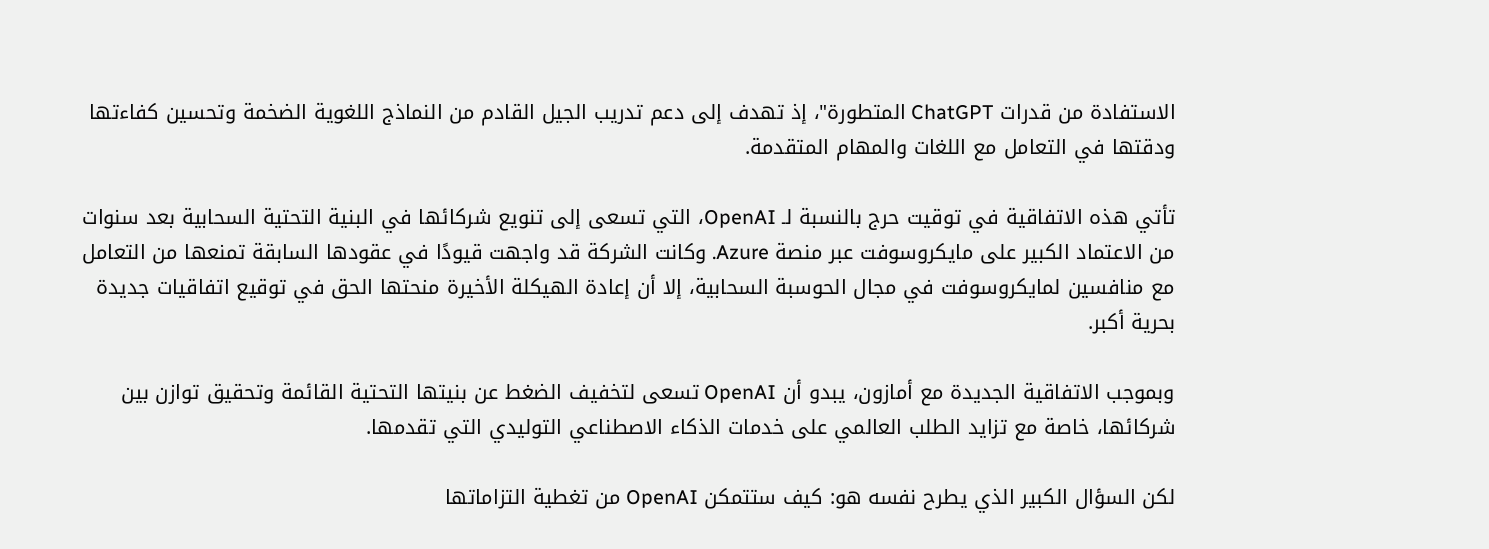الاستفادة من قدرات ChatGPT المتطورة"، إذ تهدف إلى دعم تدريب الجيل القادم من النماذج اللغوية الضخمة وتحسين كفاءتها ودقتها في التعامل مع اللغات والمهام المتقدمة.

تأتي هذه الاتفاقية في توقيت حرج بالنسبة لـ OpenAI، التي تسعى إلى تنويع شركائها في البنية التحتية السحابية بعد سنوات من الاعتماد الكبير على مايكروسوفت عبر منصة Azure. وكانت الشركة قد واجهت قيودًا في عقودها السابقة تمنعها من التعامل مع منافسين لمايكروسوفت في مجال الحوسبة السحابية، إلا أن إعادة الهيكلة الأخيرة منحتها الحق في توقيع اتفاقيات جديدة بحرية أكبر.

وبموجب الاتفاقية الجديدة مع أمازون، يبدو أن OpenAI تسعى لتخفيف الضغط عن بنيتها التحتية القائمة وتحقيق توازن بين شركائها، خاصة مع تزايد الطلب العالمي على خدمات الذكاء الاصطناعي التوليدي التي تقدمها.

لكن السؤال الكبير الذي يطرح نفسه هو: كيف ستتمكن OpenAI من تغطية التزاماتها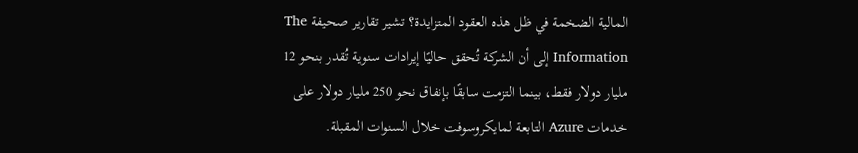المالية الضخمة في ظل هذه العقود المتزايدة؟ تشير تقارير صحيفة The Information إلى أن الشركة تُحقق حاليًا إيرادات سنوية تُقدر بنحو 12 مليار دولار فقط، بينما التزمت سابقًا بإنفاق نحو 250 مليار دولار على خدمات Azure التابعة لمايكروسوفت خلال السنوات المقبلة.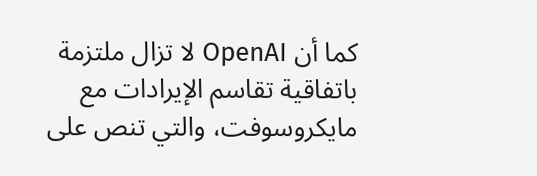كما أن OpenAI لا تزال ملتزمة باتفاقية تقاسم الإيرادات مع مايكروسوفت، والتي تنص على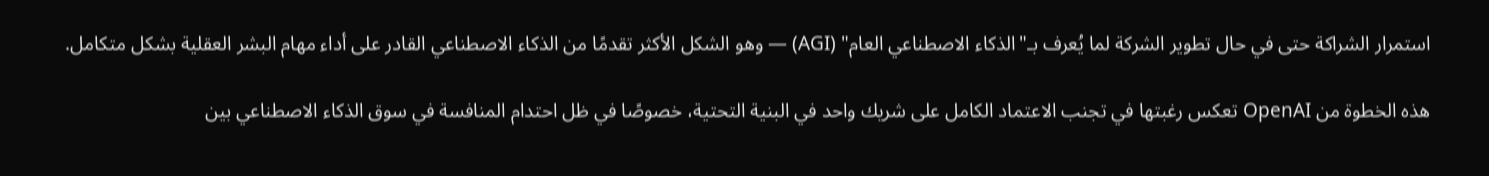استمرار الشراكة حتى في حال تطوير الشركة لما يُعرف بـ"الذكاء الاصطناعي العام" (AGI) — وهو الشكل الأكثر تقدمًا من الذكاء الاصطناعي القادر على أداء مهام البشر العقلية بشكل متكامل.

هذه الخطوة من OpenAI تعكس رغبتها في تجنب الاعتماد الكامل على شريك واحد في البنية التحتية، خصوصًا في ظل احتدام المنافسة في سوق الذكاء الاصطناعي بين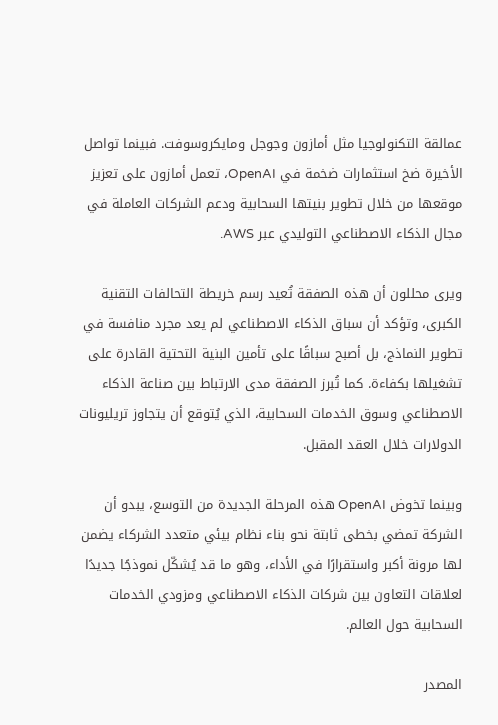عمالقة التكنولوجيا مثل أمازون وجوجل ومايكروسوفت. فبينما تواصل الأخيرة ضخ استثمارات ضخمة في OpenAI، تعمل أمازون على تعزيز موقعها من خلال تطوير بنيتها السحابية ودعم الشركات العاملة في مجال الذكاء الاصطناعي التوليدي عبر AWS.

ويرى محللون أن هذه الصفقة تُعيد رسم خريطة التحالفات التقنية الكبرى، وتؤكد أن سباق الذكاء الاصطناعي لم يعد مجرد منافسة في تطوير النماذج، بل أصبح سباقًا على تأمين البنية التحتية القادرة على تشغيلها بكفاءة. كما تُبرز الصفقة مدى الارتباط بين صناعة الذكاء الاصطناعي وسوق الخدمات السحابية، الذي يُتوقع أن يتجاوز تريليونات الدولارات خلال العقد المقبل.

وبينما تخوض OpenAI هذه المرحلة الجديدة من التوسع، يبدو أن الشركة تمضي بخطى ثابتة نحو بناء نظام بيئي متعدد الشركاء يضمن لها مرونة أكبر واستقرارًا في الأداء، وهو ما قد يُشكّل نموذجًا جديدًا لعلاقات التعاون بين شركات الذكاء الاصطناعي ومزودي الخدمات السحابية حول العالم.

المصدر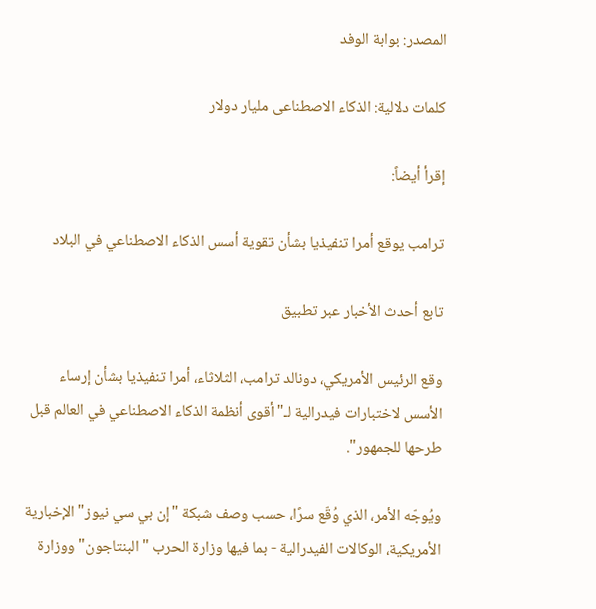المصدر: بوابة الوفد

كلمات دلالية: الذکاء الاصطناعی ملیار دولار

إقرأ أيضاً:

ترامب يوقع أمرا تنفيذيا بشأن تقوية أسس الذكاء الاصطناعي في البلاد

تابع أحدث الأخبار عبر تطبيق

وقع الرئيس الأمريكي، دونالد ترامب، الثلاثاء، أمرا تنفيذيا بشأن إرساء الأسس لاختبارات فيدرالية لـ"أقوى أنظمة الذكاء الاصطناعي في العالم قبل طرحها للجمهور".

ويُوجّه الأمر، الذي وُقّع سرًا، حسب وصف شبكة "إن بي سي نيوز" الإخبارية الأمريكية، الوكالات الفيدرالية - بما فيها وزارة الحرب "البنتاجون" ووزارة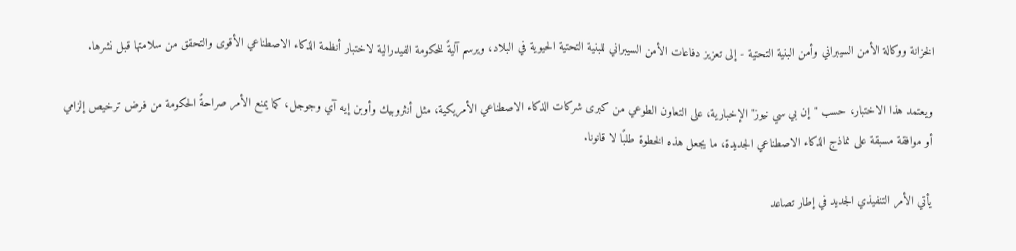الخزانة ووكالة الأمن السيبراني وأمن البنية التحتية - إلى تعزيز دفاعات الأمن السيبراني للبنية التحتية الحيوية في البلاد، ويرسم آليةً للحكومة الفيدرالية لاختبار أنظمة الذكاء الاصطناعي الأقوى والتحقق من سلامتها قبل نشرها.

ويعتمد هذا الاختبار، حسب "إن بي سي نيوز" الإخبارية، على التعاون الطوعي من كبرى شركات الذكاء الاصطناعي الأمريكية، مثل أنثروبيك وأوبن إيه آي وجوجل، كما يمنع الأمر صراحةً الحكومة من فرض ترخيص إلزامي أو موافقة مسبقة على نماذج الذكاء الاصطناعي الجديدة، ما يجعل هذه الخطوة طلبًا لا قانونا.

يأتي الأمر التنفيذي الجديد في إطار تصاعد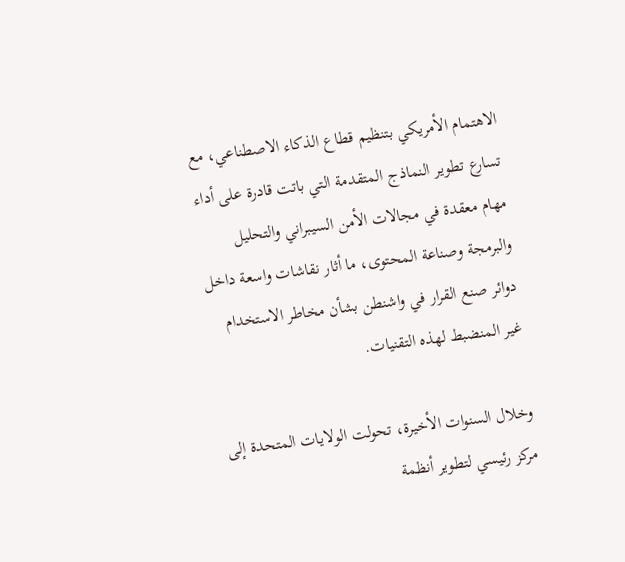الاهتمام الأمريكي بتنظيم قطاع الذكاء الاصطناعي، مع تسارع تطوير النماذج المتقدمة التي باتت قادرة على أداء مهام معقدة في مجالات الأمن السيبراني والتحليل والبرمجة وصناعة المحتوى، ما أثار نقاشات واسعة داخل دوائر صنع القرار في واشنطن بشأن مخاطر الاستخدام غير المنضبط لهذه التقنيات.

وخلال السنوات الأخيرة، تحولت الولايات المتحدة إلى مركز رئيسي لتطوير أنظمة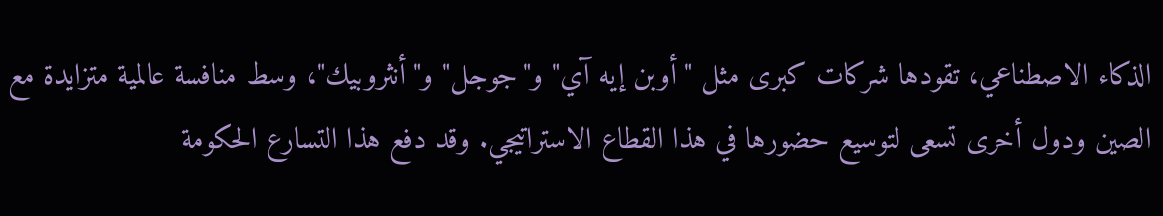الذكاء الاصطناعي، تقودها شركات كبرى مثل "أوبن إيه آي" و"جوجل" و"أنثروبيك"، وسط منافسة عالمية متزايدة مع الصين ودول أخرى تسعى لتوسيع حضورها في هذا القطاع الاستراتيجي. وقد دفع هذا التسارع الحكومة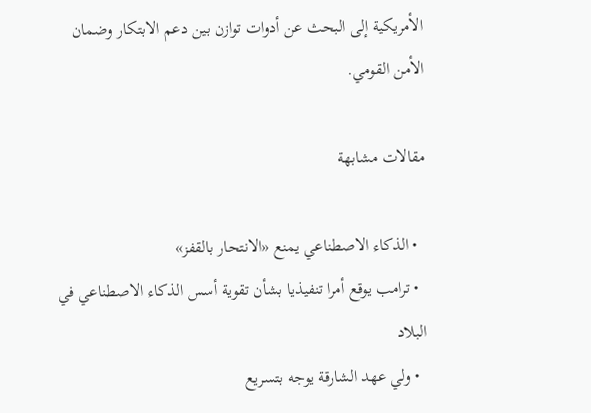الأمريكية إلى البحث عن أدوات توازن بين دعم الابتكار وضمان الأمن القومي.

مقالات مشابهة

  • الذكاء الاصطناعي يمنع «الانتحار بالقفز»
  • ترامب يوقع أمرا تنفيذيا بشأن تقوية أسس الذكاء الاصطناعي في البلاد
  • ولي عهد الشارقة يوجه بتسريع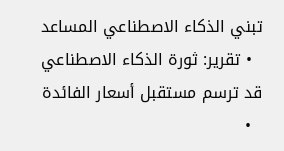تبني الذكاء الاصطناعي المساعد
  • تقرير: ثورة الذكاء الاصطناعي قد ترسم مستقبل أسعار الفائدة
  •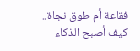فقاعة أم طوق نجاة.. كيف أصبح الذكاء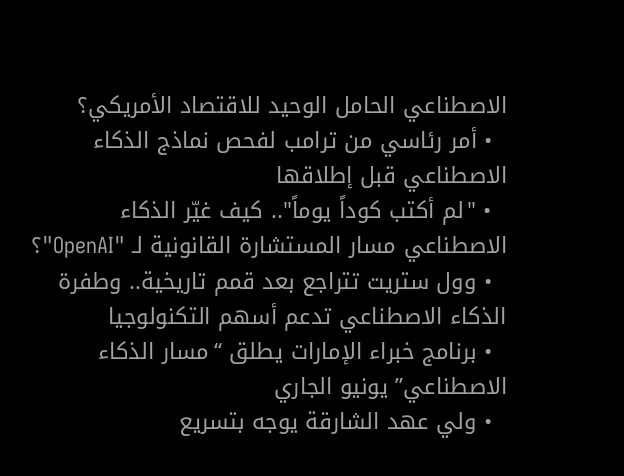الاصطناعي الحامل الوحيد للاقتصاد الأمريكي؟
  • أمر رئاسي من ترامب لفحص نماذج الذكاء الاصطناعي قبل إطلاقها
  • "لم أكتب كوداً يوماً".. كيف غيّر الذكاء الاصطناعي مسار المستشارة القانونية لـ "OpenAI"؟
  • وول ستريت تتراجع بعد قمم تاريخية.. وطفرة الذكاء الاصطناعي تدعم أسهم التكنولوجيا
  • برنامج خبراء الإمارات يطلق “مسار الذكاء الاصطناعي” يونيو الجاري
  • ولي عهد الشارقة يوجه بتسريع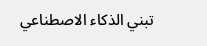تبني الذكاء الاصطناعي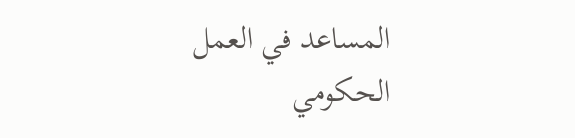المساعد في العمل الحكومي